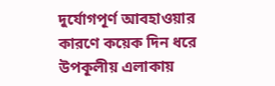দুর্যোগপূর্ণ আবহাওয়ার কারণে কয়েক দিন ধরে উপকূলীয় এলাকায়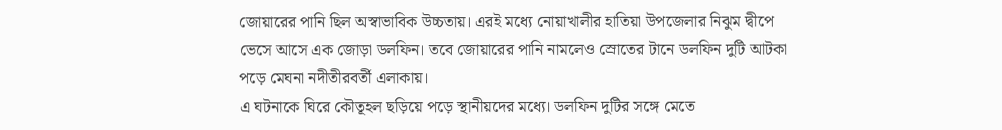জোয়ারের পানি ছিল অস্বাভাবিক উচ্চতায়। এরই মধ্যে নোয়াখালীর হাতিয়া উপজেলার নিঝুম দ্বীপে ভেসে আসে এক জোড়া ডলফিন। তবে জোয়ারের পানি নামলেও স্রোতের টানে ডলফিন দুটি আটকা পড়ে মেঘনা নদীতীরবর্তী এলাকায়।
এ ঘটনাকে ঘিরে কৌতূহল ছড়িয়ে পড়ে স্থানীয়দের মধ্যে। ডলফিন দুটির সঙ্গে মেতে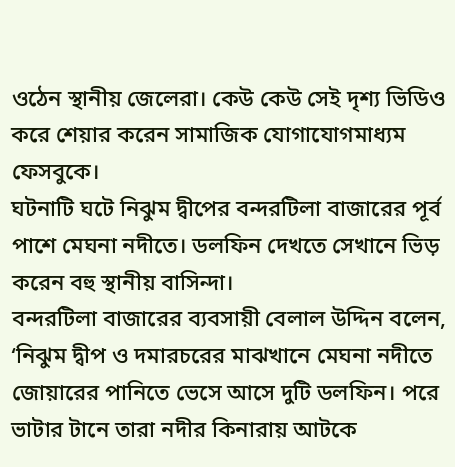ওঠেন স্থানীয় জেলেরা। কেউ কেউ সেই দৃশ্য ভিডিও করে শেয়ার করেন সামাজিক যোগাযোগমাধ্যম ফেসবুকে।
ঘটনাটি ঘটে নিঝুম দ্বীপের বন্দরটিলা বাজারের পূর্ব পাশে মেঘনা নদীতে। ডলফিন দেখতে সেখানে ভিড় করেন বহু স্থানীয় বাসিন্দা।
বন্দরটিলা বাজারের ব্যবসায়ী বেলাল উদ্দিন বলেন, ‘নিঝুম দ্বীপ ও দমারচরের মাঝখানে মেঘনা নদীতে জোয়ারের পানিতে ভেসে আসে দুটি ডলফিন। পরে ভাটার টানে তারা নদীর কিনারায় আটকে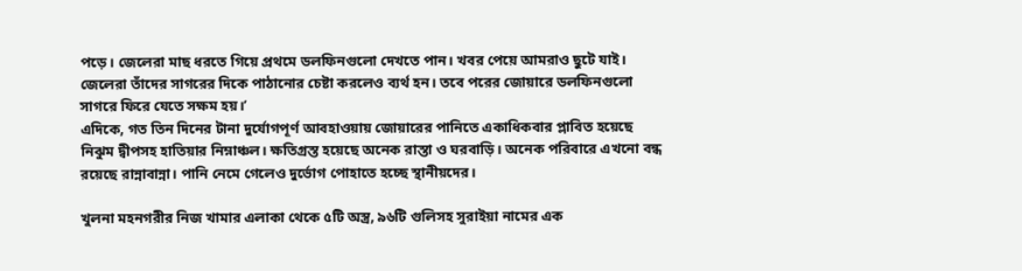পড়ে। জেলেরা মাছ ধরতে গিয়ে প্রথমে ডলফিনগুলো দেখতে পান। খবর পেয়ে আমরাও ছুটে যাই। জেলেরা তাঁদের সাগরের দিকে পাঠানোর চেষ্টা করলেও ব্যর্থ হন। তবে পরের জোয়ারে ডলফিনগুলো সাগরে ফিরে যেতে সক্ষম হয়।’
এদিকে, গত তিন দিনের টানা দুর্যোগপূর্ণ আবহাওয়ায় জোয়ারের পানিতে একাধিকবার প্লাবিত হয়েছে নিঝুম দ্বীপসহ হাতিয়ার নিম্নাঞ্চল। ক্ষতিগ্রস্ত হয়েছে অনেক রাস্তা ও ঘরবাড়ি। অনেক পরিবারে এখনো বন্ধ রয়েছে রান্নাবান্না। পানি নেমে গেলেও দুর্ভোগ পোহাতে হচ্ছে স্থানীয়দের।

খুলনা মহনগরীর নিজ খামার এলাকা থেকে ৫টি অস্ত্র, ৯৬টি গুলিসহ সুরাইয়া নামের এক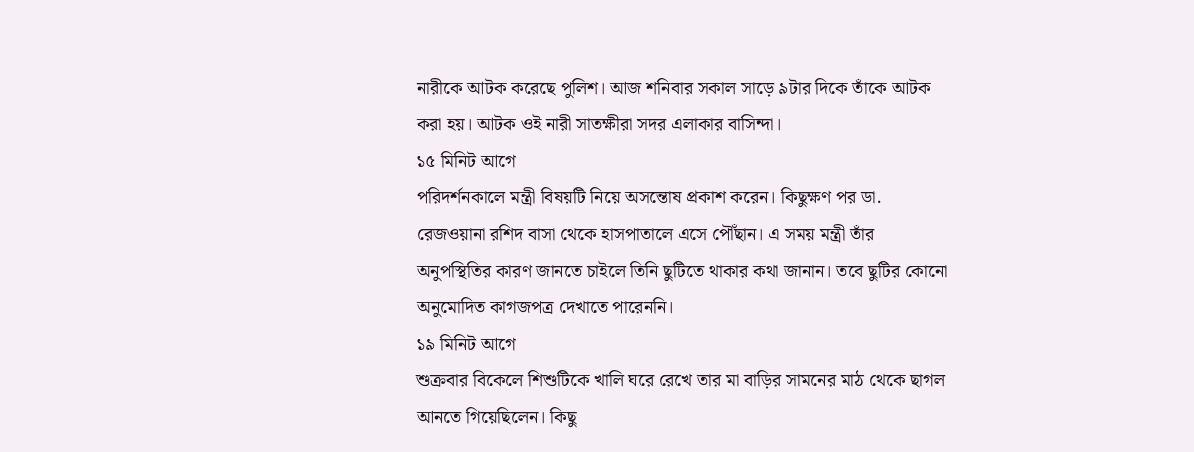নারীকে আটক করেছে পুলিশ। আজ শনিবার সকাল সাড়ে ৯টার দিকে তাঁকে আটক করা হয়। আটক ওই নারী সাতক্ষীরা সদর এলাকার বাসিন্দা।
১৫ মিনিট আগে
পরিদর্শনকালে মন্ত্রী বিষয়টি নিয়ে অসন্তোষ প্রকাশ করেন। কিছুক্ষণ পর ডা. রেজওয়ানা রশিদ বাসা থেকে হাসপাতালে এসে পৌঁছান। এ সময় মন্ত্রী তাঁর অনুপস্থিতির কারণ জানতে চাইলে তিনি ছুটিতে থাকার কথা জানান। তবে ছুটির কোনো অনুমোদিত কাগজপত্র দেখাতে পারেননি।
১৯ মিনিট আগে
শুক্রবার বিকেলে শিশুটিকে খালি ঘরে রেখে তার মা বাড়ির সামনের মাঠ থেকে ছাগল আনতে গিয়েছিলেন। কিছু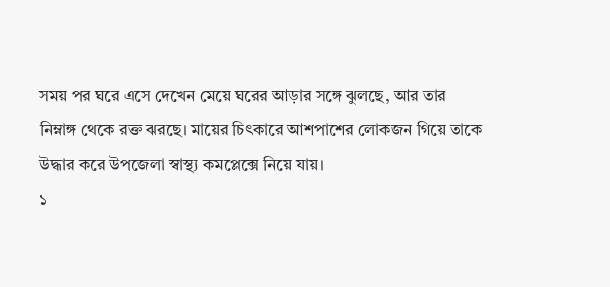সময় পর ঘরে এসে দেখেন মেয়ে ঘরের আড়ার সঙ্গে ঝুলছে, আর তার নিম্নাঙ্গ থেকে রক্ত ঝরছে। মায়ের চিৎকারে আশপাশের লোকজন গিয়ে তাকে উদ্ধার করে উপজেলা স্বাস্থ্য কমপ্লেক্সে নিয়ে যায়।
১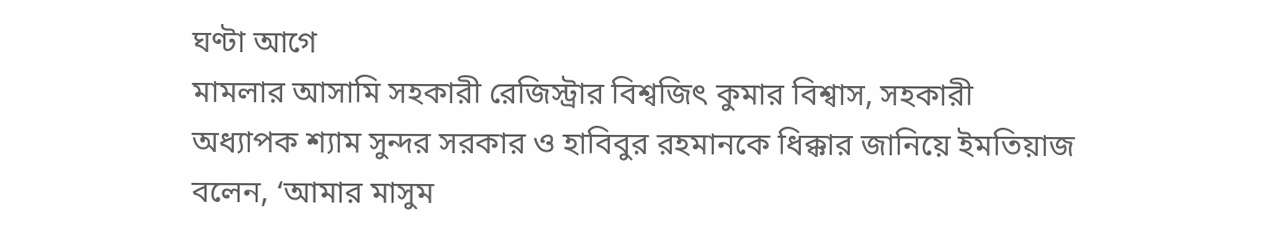ঘণ্টা আগে
মামলার আসামি সহকারী রেজিস্ট্রার বিশ্বজিৎ কুমার বিশ্বাস, সহকারী অধ্যাপক শ্যাম সুন্দর সরকার ও হাবিবুর রহমানকে ধিক্কার জানিয়ে ইমতিয়াজ বলেন, ‘আমার মাসুম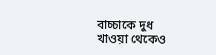বাচ্চাকে দুধ খাওয়া থেকেও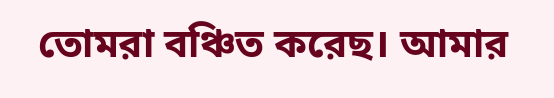তোমরা বঞ্চিত করেছ। আমার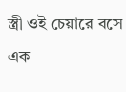স্ত্রী ওই চেয়ারে বসে এক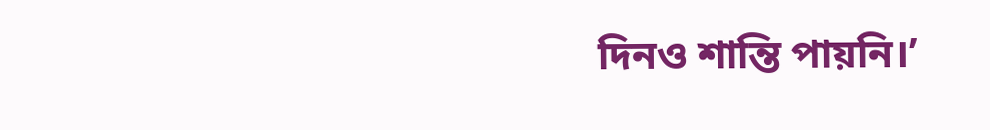দিনও শান্তি পায়নি।’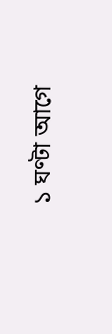১ ঘণ্টা আগে